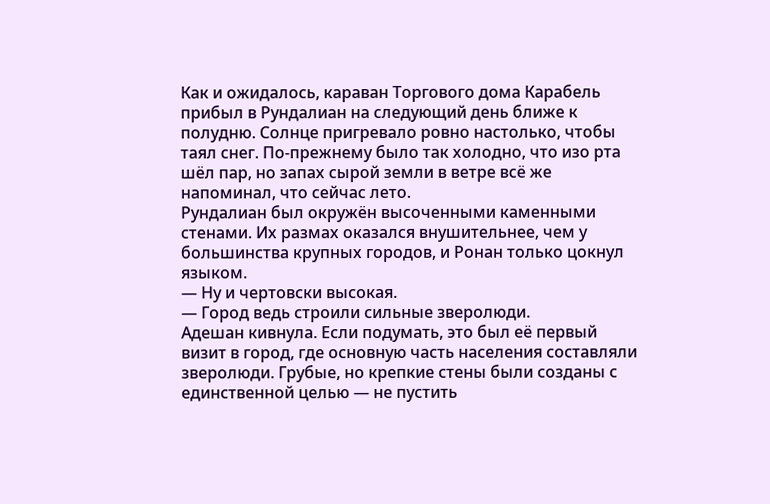Как и ожидалось, караван Торгового дома Карабель прибыл в Рундалиан на следующий день ближе к полудню. Солнце пригревало ровно настолько, чтобы таял снег. По-прежнему было так холодно, что изо рта шёл пар, но запах сырой земли в ветре всё же напоминал, что сейчас лето.
Рундалиан был окружён высоченными каменными стенами. Их размах оказался внушительнее, чем у большинства крупных городов, и Ронан только цокнул языком.
— Ну и чертовски высокая.
— Город ведь строили сильные зверолюди.
Адешан кивнула. Если подумать, это был её первый визит в город, где основную часть населения составляли зверолюди. Грубые, но крепкие стены были созданы с единственной целью — не пустить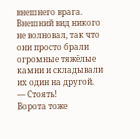внешнего врага. Внешний вид никого не волновал, так что они просто брали огромные тяжёлые камни и складывали их один на другой.
— Стоять!
Ворота тоже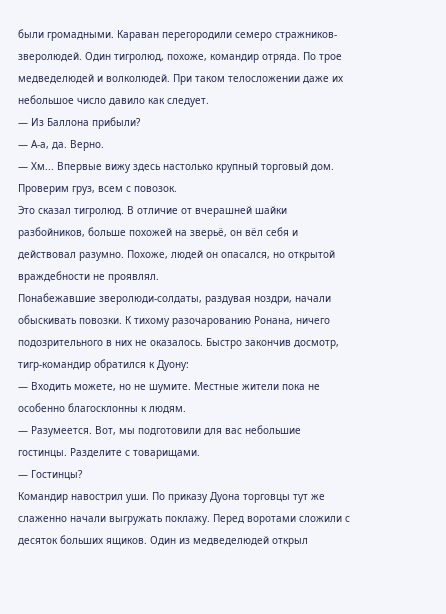были громадными. Караван перегородили семеро стражников-зверолюдей. Один тигролюд, похоже, командир отряда. По трое медведелюдей и волколюдей. При таком телосложении даже их небольшое число давило как следует.
— Из Баллона прибыли?
— А-а, да. Верно.
— Хм... Впервые вижу здесь настолько крупный торговый дом. Проверим груз, всем с повозок.
Это сказал тигролюд. В отличие от вчерашней шайки разбойников, больше похожей на зверьё, он вёл себя и действовал разумно. Похоже, людей он опасался, но открытой враждебности не проявлял.
Понабежавшие зверолюди-солдаты, раздувая ноздри, начали обыскивать повозки. К тихому разочарованию Ронана, ничего подозрительного в них не оказалось. Быстро закончив досмотр, тигр-командир обратился к Дуону:
— Входить можете, но не шумите. Местные жители пока не особенно благосклонны к людям.
— Разумеется. Вот, мы подготовили для вас небольшие гостинцы. Разделите с товарищами.
— Гостинцы?
Командир навострил уши. По приказу Дуона торговцы тут же слаженно начали выгружать поклажу. Перед воротами сложили с десяток больших ящиков. Один из медведелюдей открыл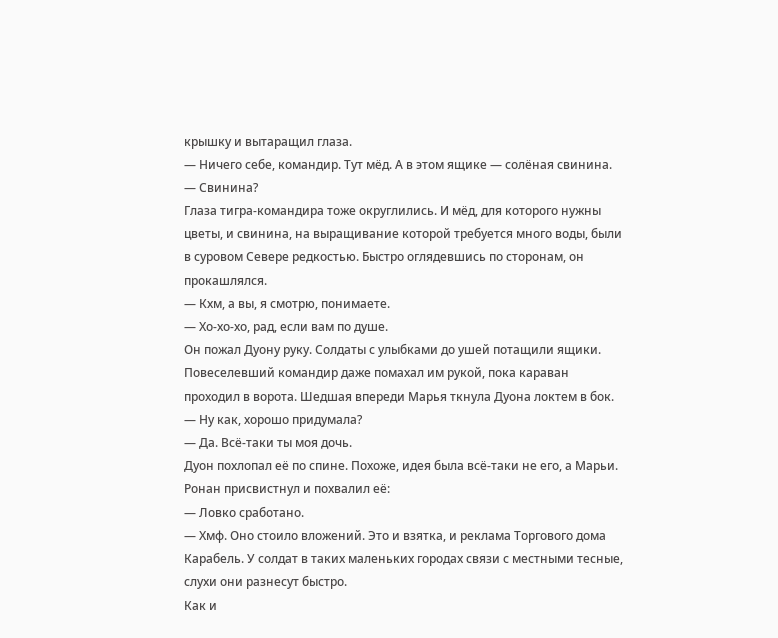крышку и вытаращил глаза.
— Ничего себе, командир. Тут мёд. А в этом ящике — солёная свинина.
— Свинина?
Глаза тигра-командира тоже округлились. И мёд, для которого нужны цветы, и свинина, на выращивание которой требуется много воды, были в суровом Севере редкостью. Быстро оглядевшись по сторонам, он прокашлялся.
— Кхм, а вы, я смотрю, понимаете.
— Хо-хо-хо, рад, если вам по душе.
Он пожал Дуону руку. Солдаты с улыбками до ушей потащили ящики. Повеселевший командир даже помахал им рукой, пока караван проходил в ворота. Шедшая впереди Марья ткнула Дуона локтем в бок.
— Ну как, хорошо придумала?
— Да. Всё-таки ты моя дочь.
Дуон похлопал её по спине. Похоже, идея была всё-таки не его, а Марьи. Ронан присвистнул и похвалил её:
— Ловко сработано.
— Хмф. Оно стоило вложений. Это и взятка, и реклама Торгового дома Карабель. У солдат в таких маленьких городах связи с местными тесные, слухи они разнесут быстро.
Как и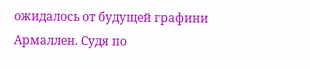ожидалось от будущей графини Армаллен. Судя по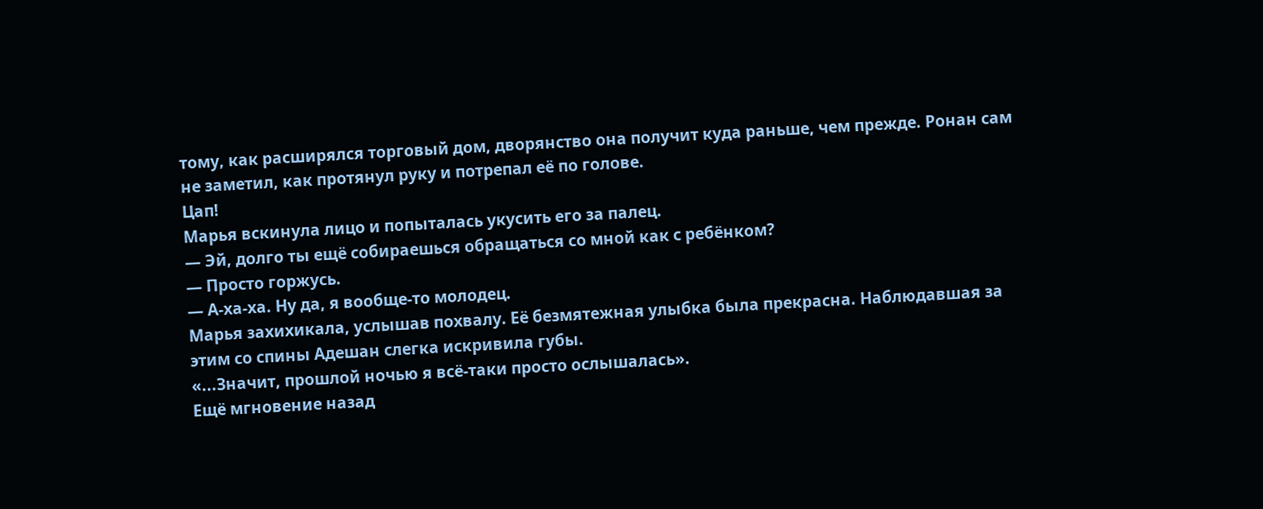тому, как расширялся торговый дом, дворянство она получит куда раньше, чем прежде. Ронан сам не заметил, как протянул руку и потрепал её по голове.
Цап!
Марья вскинула лицо и попыталась укусить его за палец.
— Эй, долго ты ещё собираешься обращаться со мной как с ребёнком?
— Просто горжусь.
— А-ха-ха. Ну да, я вообще-то молодец.
Марья захихикала, услышав похвалу. Её безмятежная улыбка была прекрасна. Наблюдавшая за этим со спины Адешан слегка искривила губы.
«...Значит, прошлой ночью я всё-таки просто ослышалась».
Ещё мгновение назад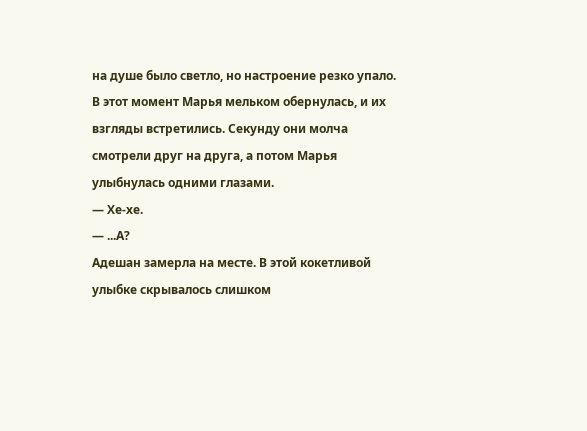на душе было светло, но настроение резко упало. В этот момент Марья мельком обернулась, и их взгляды встретились. Секунду они молча смотрели друг на друга, а потом Марья улыбнулась одними глазами.
— Хе-хе.
— ...А?
Адешан замерла на месте. В этой кокетливой улыбке скрывалось слишком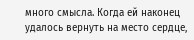много смысла. Когда ей наконец удалось вернуть на место сердце,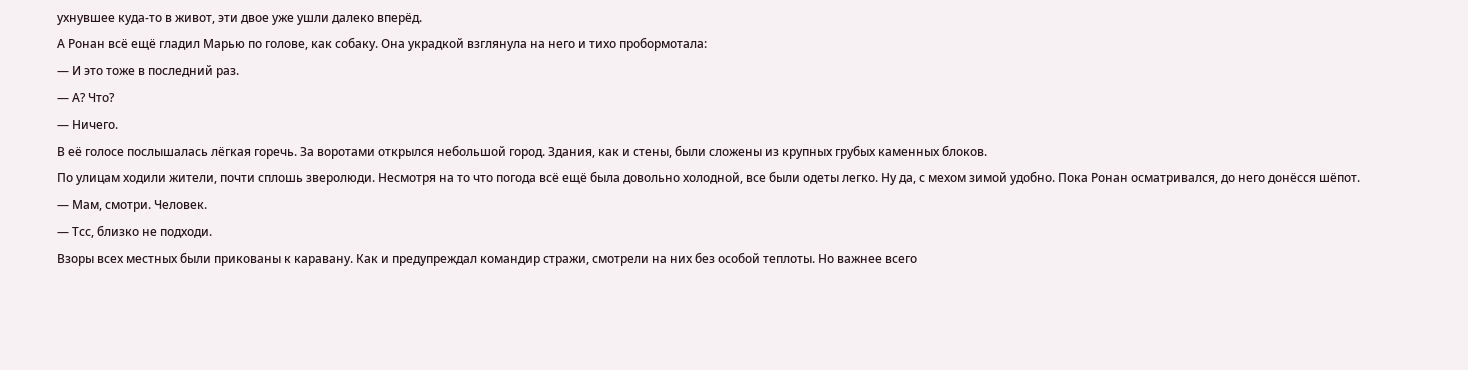ухнувшее куда-то в живот, эти двое уже ушли далеко вперёд.
А Ронан всё ещё гладил Марью по голове, как собаку. Она украдкой взглянула на него и тихо пробормотала:
— И это тоже в последний раз.
— А? Что?
— Ничего.
В её голосе послышалась лёгкая горечь. За воротами открылся небольшой город. Здания, как и стены, были сложены из крупных грубых каменных блоков.
По улицам ходили жители, почти сплошь зверолюди. Несмотря на то что погода всё ещё была довольно холодной, все были одеты легко. Ну да, с мехом зимой удобно. Пока Ронан осматривался, до него донёсся шёпот.
— Мам, смотри. Человек.
— Тсс, близко не подходи.
Взоры всех местных были прикованы к каравану. Как и предупреждал командир стражи, смотрели на них без особой теплоты. Но важнее всего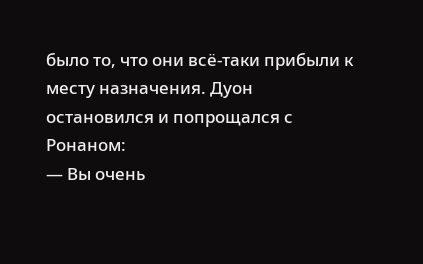было то, что они всё-таки прибыли к месту назначения. Дуон остановился и попрощался с Ронаном:
— Вы очень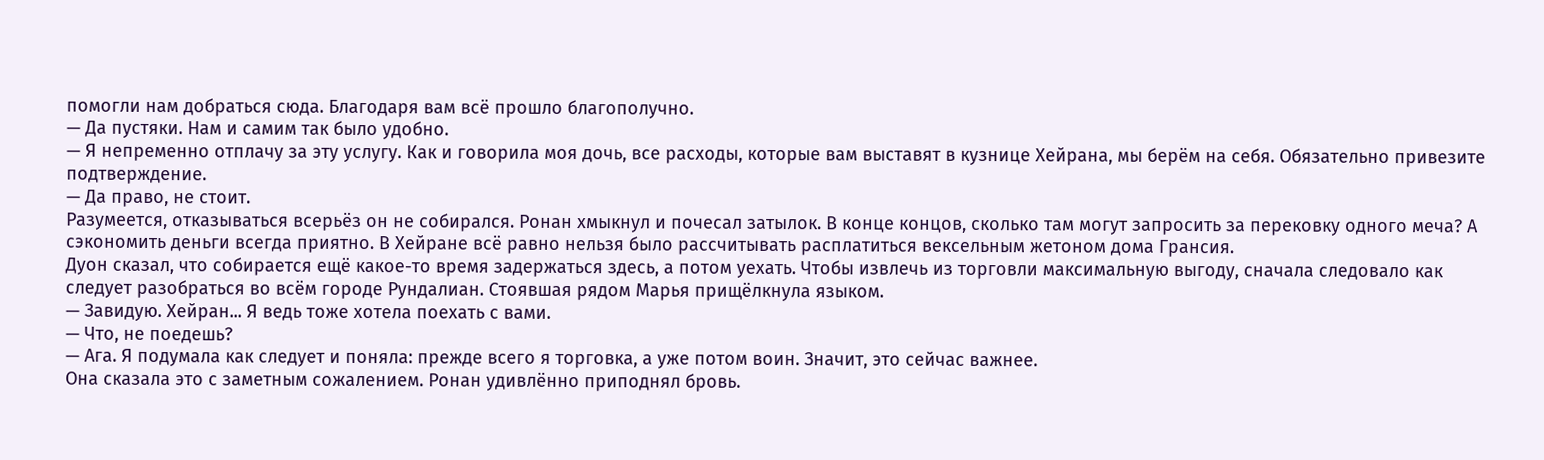помогли нам добраться сюда. Благодаря вам всё прошло благополучно.
— Да пустяки. Нам и самим так было удобно.
— Я непременно отплачу за эту услугу. Как и говорила моя дочь, все расходы, которые вам выставят в кузнице Хейрана, мы берём на себя. Обязательно привезите подтверждение.
— Да право, не стоит.
Разумеется, отказываться всерьёз он не собирался. Ронан хмыкнул и почесал затылок. В конце концов, сколько там могут запросить за перековку одного меча? А сэкономить деньги всегда приятно. В Хейране всё равно нельзя было рассчитывать расплатиться вексельным жетоном дома Грансия.
Дуон сказал, что собирается ещё какое-то время задержаться здесь, а потом уехать. Чтобы извлечь из торговли максимальную выгоду, сначала следовало как следует разобраться во всём городе Рундалиан. Стоявшая рядом Марья прищёлкнула языком.
— Завидую. Хейран... Я ведь тоже хотела поехать с вами.
— Что, не поедешь?
— Ага. Я подумала как следует и поняла: прежде всего я торговка, а уже потом воин. Значит, это сейчас важнее.
Она сказала это с заметным сожалением. Ронан удивлённо приподнял бровь.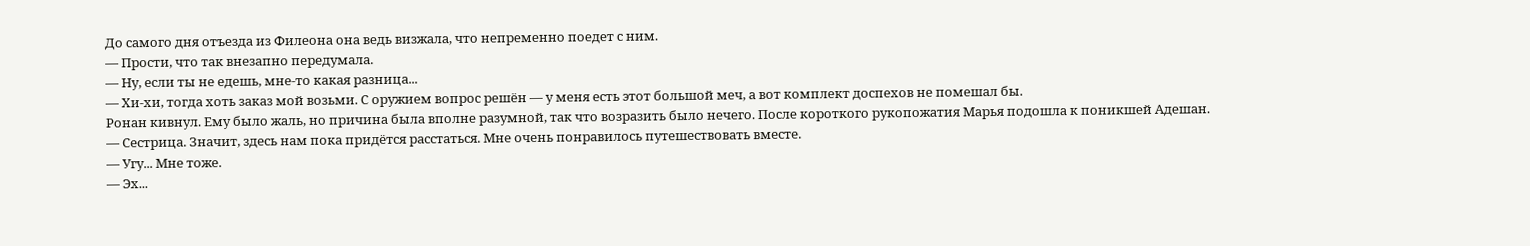До самого дня отъезда из Филеона она ведь визжала, что непременно поедет с ним.
— Прости, что так внезапно передумала.
— Ну, если ты не едешь, мне-то какая разница...
— Хи-хи, тогда хоть заказ мой возьми. С оружием вопрос решён — у меня есть этот большой меч, а вот комплект доспехов не помешал бы.
Ронан кивнул. Ему было жаль, но причина была вполне разумной, так что возразить было нечего. После короткого рукопожатия Марья подошла к поникшей Адешан.
— Сестрица. Значит, здесь нам пока придётся расстаться. Мне очень понравилось путешествовать вместе.
— Угу... Мне тоже.
— Эх...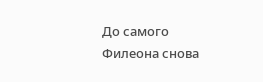До самого Филеона снова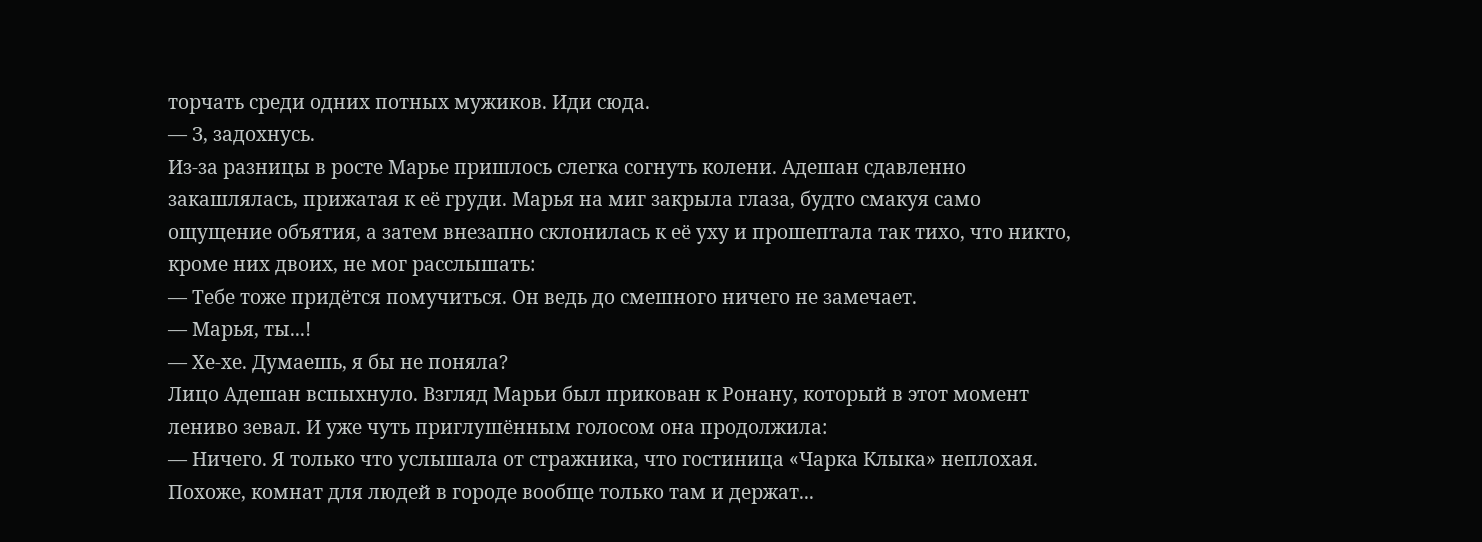торчать среди одних потных мужиков. Иди сюда.
— З, задохнусь.
Из-за разницы в росте Марье пришлось слегка согнуть колени. Адешан сдавленно закашлялась, прижатая к её груди. Марья на миг закрыла глаза, будто смакуя само ощущение объятия, а затем внезапно склонилась к её уху и прошептала так тихо, что никто, кроме них двоих, не мог расслышать:
— Тебе тоже придётся помучиться. Он ведь до смешного ничего не замечает.
— Марья, ты...!
— Хе-хе. Думаешь, я бы не поняла?
Лицо Адешан вспыхнуло. Взгляд Марьи был прикован к Ронану, который в этот момент лениво зевал. И уже чуть приглушённым голосом она продолжила:
— Ничего. Я только что услышала от стражника, что гостиница «Чарка Клыка» неплохая. Похоже, комнат для людей в городе вообще только там и держат...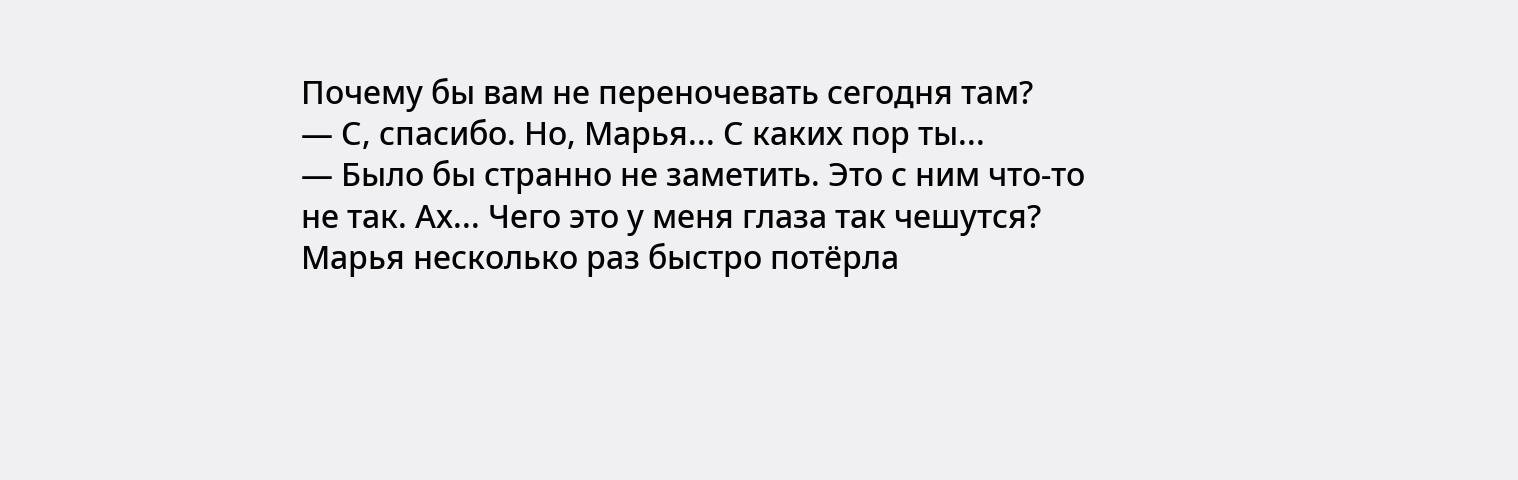Почему бы вам не переночевать сегодня там?
— С, спасибо. Но, Марья... С каких пор ты...
— Было бы странно не заметить. Это с ним что-то не так. Ах... Чего это у меня глаза так чешутся?
Марья несколько раз быстро потёрла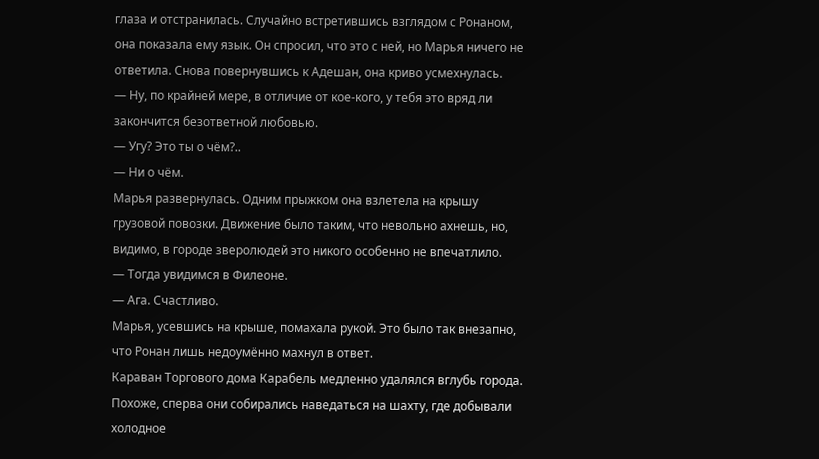глаза и отстранилась. Случайно встретившись взглядом с Ронаном, она показала ему язык. Он спросил, что это с ней, но Марья ничего не ответила. Снова повернувшись к Адешан, она криво усмехнулась.
— Ну, по крайней мере, в отличие от кое-кого, у тебя это вряд ли закончится безответной любовью.
— Угу? Это ты о чём?..
— Ни о чём.
Марья развернулась. Одним прыжком она взлетела на крышу грузовой повозки. Движение было таким, что невольно ахнешь, но, видимо, в городе зверолюдей это никого особенно не впечатлило.
— Тогда увидимся в Филеоне.
— Ага. Счастливо.
Марья, усевшись на крыше, помахала рукой. Это было так внезапно, что Ронан лишь недоумённо махнул в ответ.
Караван Торгового дома Карабель медленно удалялся вглубь города. Похоже, сперва они собирались наведаться на шахту, где добывали холодное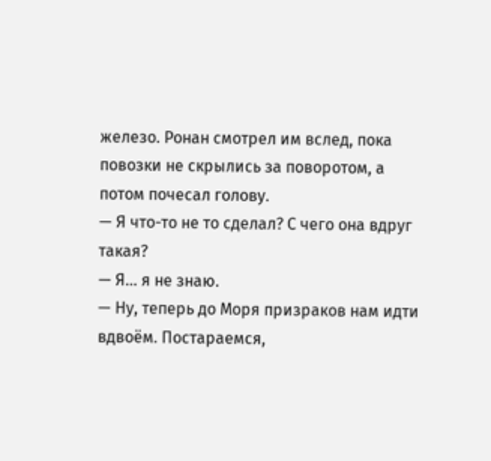железо. Ронан смотрел им вслед, пока повозки не скрылись за поворотом, а потом почесал голову.
— Я что-то не то сделал? С чего она вдруг такая?
— Я... я не знаю.
— Ну, теперь до Моря призраков нам идти вдвоём. Постараемся,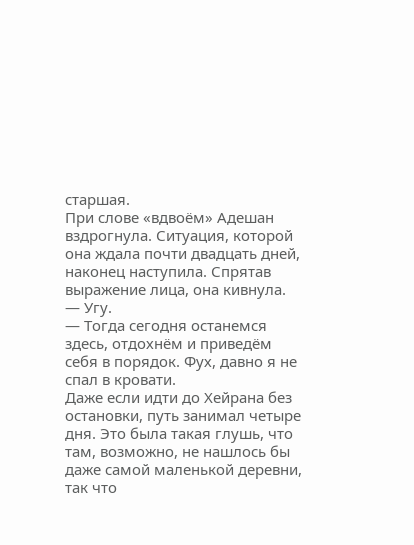старшая.
При слове «вдвоём» Адешан вздрогнула. Ситуация, которой она ждала почти двадцать дней, наконец наступила. Спрятав выражение лица, она кивнула.
— Угу.
— Тогда сегодня останемся здесь, отдохнём и приведём себя в порядок. Фух, давно я не спал в кровати.
Даже если идти до Хейрана без остановки, путь занимал четыре дня. Это была такая глушь, что там, возможно, не нашлось бы даже самой маленькой деревни, так что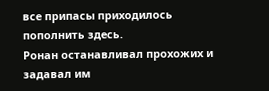все припасы приходилось пополнить здесь.
Ронан останавливал прохожих и задавал им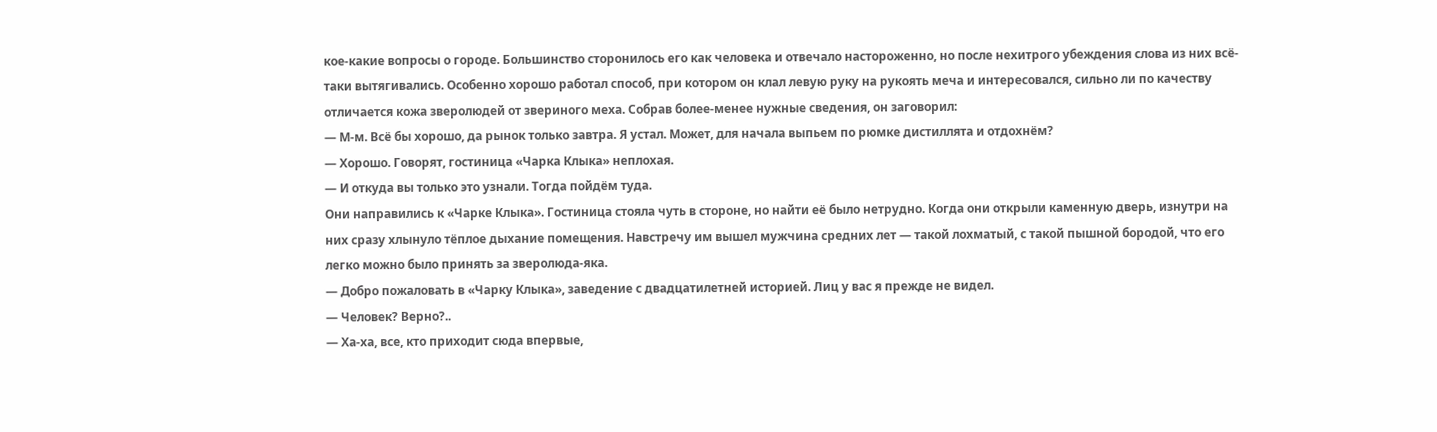кое-какие вопросы о городе. Большинство сторонилось его как человека и отвечало настороженно, но после нехитрого убеждения слова из них всё-таки вытягивались. Особенно хорошо работал способ, при котором он клал левую руку на рукоять меча и интересовался, сильно ли по качеству отличается кожа зверолюдей от звериного меха. Собрав более-менее нужные сведения, он заговорил:
— М-м. Всё бы хорошо, да рынок только завтра. Я устал. Может, для начала выпьем по рюмке дистиллята и отдохнём?
— Хорошо. Говорят, гостиница «Чарка Клыка» неплохая.
— И откуда вы только это узнали. Тогда пойдём туда.
Они направились к «Чарке Клыка». Гостиница стояла чуть в стороне, но найти её было нетрудно. Когда они открыли каменную дверь, изнутри на них сразу хлынуло тёплое дыхание помещения. Навстречу им вышел мужчина средних лет — такой лохматый, с такой пышной бородой, что его легко можно было принять за зверолюда-яка.
— Добро пожаловать в «Чарку Клыка», заведение с двадцатилетней историей. Лиц у вас я прежде не видел.
— Человек? Верно?..
— Ха-ха, все, кто приходит сюда впервые,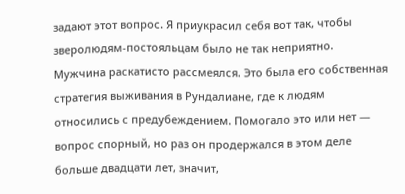задают этот вопрос. Я приукрасил себя вот так, чтобы зверолюдям-постояльцам было не так неприятно.
Мужчина раскатисто рассмеялся. Это была его собственная стратегия выживания в Рундалиане, где к людям относились с предубеждением. Помогало это или нет — вопрос спорный, но раз он продержался в этом деле больше двадцати лет, значит,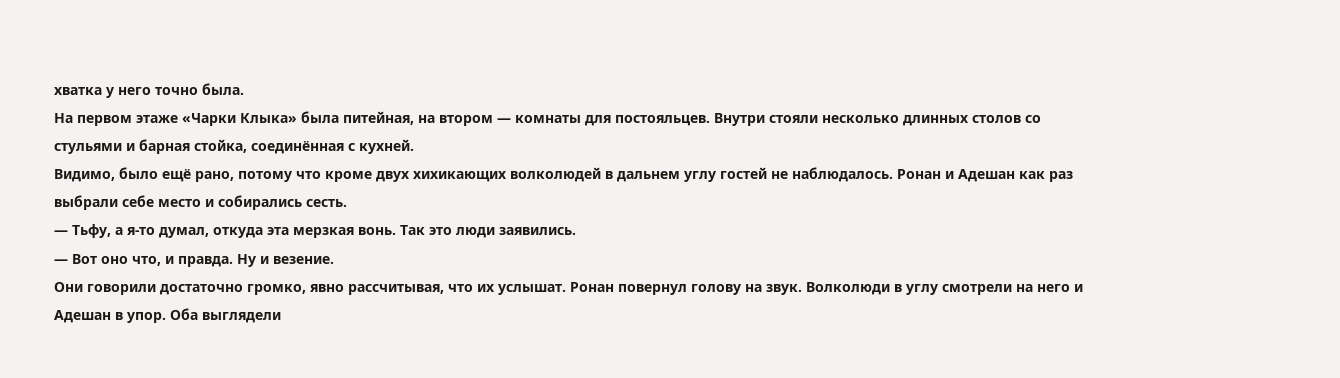хватка у него точно была.
На первом этаже «Чарки Клыка» была питейная, на втором — комнаты для постояльцев. Внутри стояли несколько длинных столов со стульями и барная стойка, соединённая с кухней.
Видимо, было ещё рано, потому что кроме двух хихикающих волколюдей в дальнем углу гостей не наблюдалось. Ронан и Адешан как раз выбрали себе место и собирались сесть.
— Тьфу, а я-то думал, откуда эта мерзкая вонь. Так это люди заявились.
— Вот оно что, и правда. Ну и везение.
Они говорили достаточно громко, явно рассчитывая, что их услышат. Ронан повернул голову на звук. Волколюди в углу смотрели на него и Адешан в упор. Оба выглядели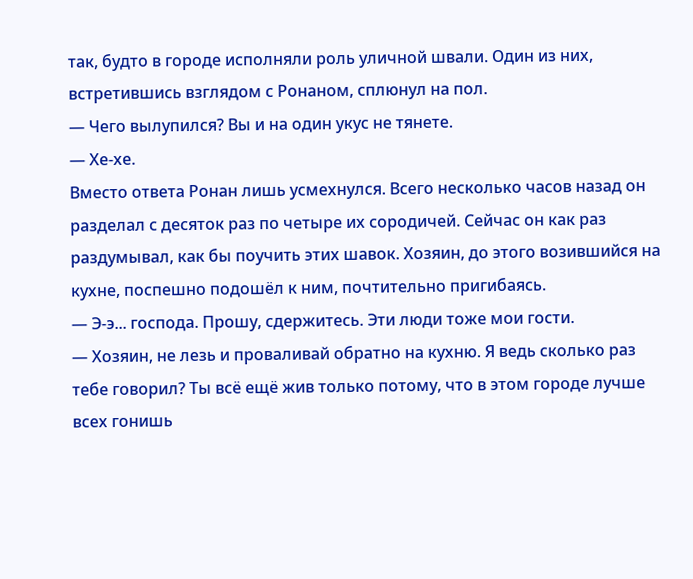так, будто в городе исполняли роль уличной швали. Один из них, встретившись взглядом с Ронаном, сплюнул на пол.
— Чего вылупился? Вы и на один укус не тянете.
— Хе-хе.
Вместо ответа Ронан лишь усмехнулся. Всего несколько часов назад он разделал с десяток раз по четыре их сородичей. Сейчас он как раз раздумывал, как бы поучить этих шавок. Хозяин, до этого возившийся на кухне, поспешно подошёл к ним, почтительно пригибаясь.
— Э-э... господа. Прошу, сдержитесь. Эти люди тоже мои гости.
— Хозяин, не лезь и проваливай обратно на кухню. Я ведь сколько раз тебе говорил? Ты всё ещё жив только потому, что в этом городе лучше всех гонишь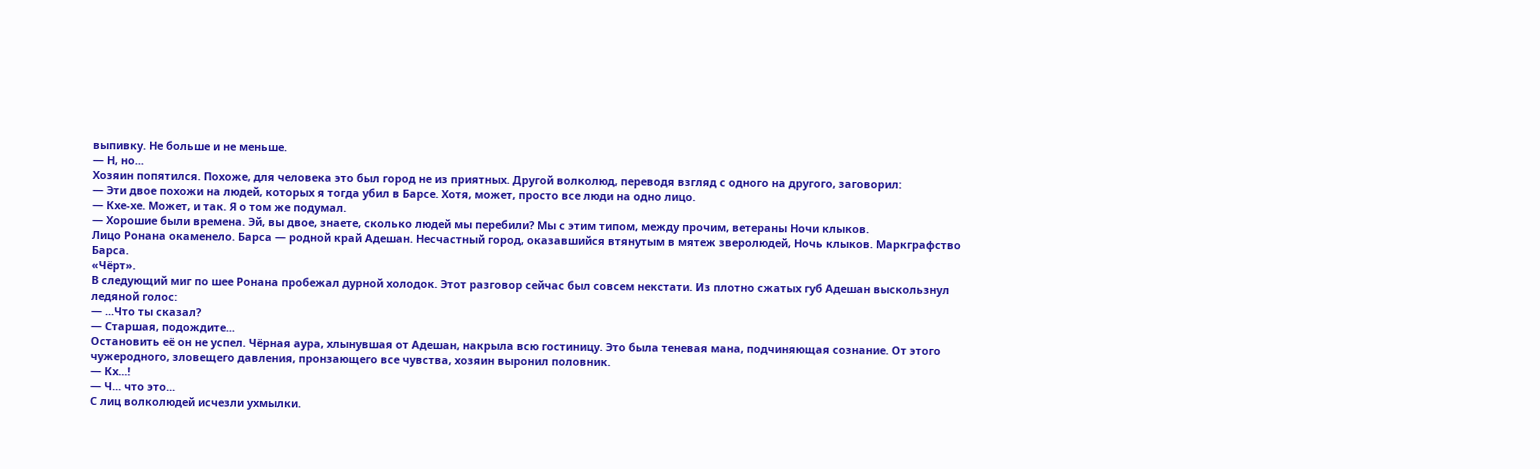выпивку. Не больше и не меньше.
— Н, но...
Хозяин попятился. Похоже, для человека это был город не из приятных. Другой волколюд, переводя взгляд с одного на другого, заговорил:
— Эти двое похожи на людей, которых я тогда убил в Барсе. Хотя, может, просто все люди на одно лицо.
— Кхе-хе. Может, и так. Я о том же подумал.
— Хорошие были времена. Эй, вы двое, знаете, сколько людей мы перебили? Мы с этим типом, между прочим, ветераны Ночи клыков.
Лицо Ронана окаменело. Барса — родной край Адешан. Несчастный город, оказавшийся втянутым в мятеж зверолюдей, Ночь клыков. Маркграфство Барса.
«Чёрт».
В следующий миг по шее Ронана пробежал дурной холодок. Этот разговор сейчас был совсем некстати. Из плотно сжатых губ Адешан выскользнул ледяной голос:
— ...Что ты сказал?
— Старшая, подождите...
Остановить её он не успел. Чёрная аура, хлынувшая от Адешан, накрыла всю гостиницу. Это была теневая мана, подчиняющая сознание. От этого чужеродного, зловещего давления, пронзающего все чувства, хозяин выронил половник.
— Кх...!
— Ч... что это...
С лиц волколюдей исчезли ухмылки.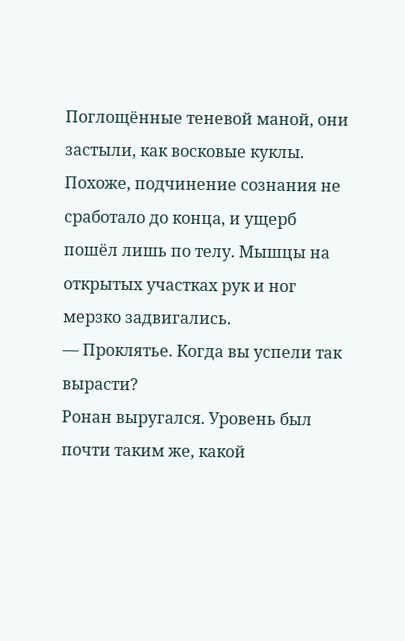Поглощённые теневой маной, они застыли, как восковые куклы. Похоже, подчинение сознания не сработало до конца, и ущерб пошёл лишь по телу. Мышцы на открытых участках рук и ног мерзко задвигались.
— Проклятье. Когда вы успели так вырасти?
Ронан выругался. Уровень был почти таким же, какой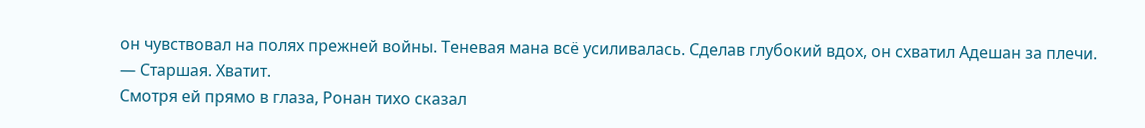он чувствовал на полях прежней войны. Теневая мана всё усиливалась. Сделав глубокий вдох, он схватил Адешан за плечи.
— Старшая. Хватит.
Смотря ей прямо в глаза, Ронан тихо сказал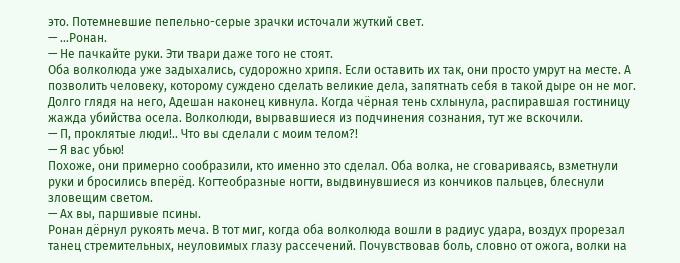это. Потемневшие пепельно-серые зрачки источали жуткий свет.
— ...Ронан.
— Не пачкайте руки. Эти твари даже того не стоят.
Оба волколюда уже задыхались, судорожно хрипя. Если оставить их так, они просто умрут на месте. А позволить человеку, которому суждено сделать великие дела, запятнать себя в такой дыре он не мог.
Долго глядя на него, Адешан наконец кивнула. Когда чёрная тень схлынула, распиравшая гостиницу жажда убийства осела. Волколюди, вырвавшиеся из подчинения сознания, тут же вскочили.
— П, проклятые люди!.. Что вы сделали с моим телом?!
— Я вас убью!
Похоже, они примерно сообразили, кто именно это сделал. Оба волка, не сговариваясь, взметнули руки и бросились вперёд. Когтеобразные ногти, выдвинувшиеся из кончиков пальцев, блеснули зловещим светом.
— Ах вы, паршивые псины.
Ронан дёрнул рукоять меча. В тот миг, когда оба волколюда вошли в радиус удара, воздух прорезал танец стремительных, неуловимых глазу рассечений. Почувствовав боль, словно от ожога, волки на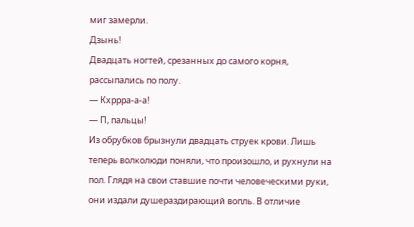миг замерли.
Дзынь!
Двадцать ногтей, срезанных до самого корня, рассыпались по полу.
— Кхррра-а-а!
— П, пальцы!
Из обрубков брызнули двадцать струек крови. Лишь теперь волколюди поняли, что произошло, и рухнули на пол. Глядя на свои ставшие почти человеческими руки, они издали душераздирающий вопль. В отличие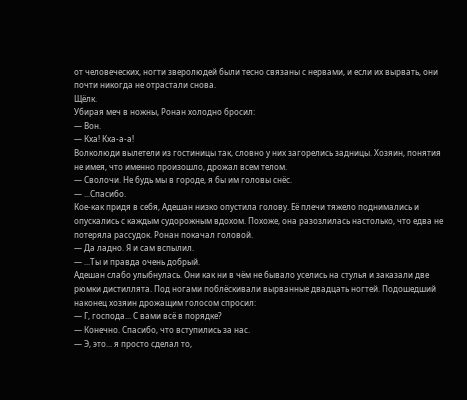от человеческих, ногти зверолюдей были тесно связаны с нервами, и если их вырвать, они почти никогда не отрастали снова.
Щёлк.
Убирая меч в ножны, Ронан холодно бросил:
— Вон.
— Кха! Кха-а-а!
Волколюди вылетели из гостиницы так, словно у них загорелись задницы. Хозяин, понятия не имея, что именно произошло, дрожал всем телом.
— Сволочи. Не будь мы в городе, я бы им головы снёс.
— ...Спасибо.
Кое-как придя в себя, Адешан низко опустила голову. Её плечи тяжело поднимались и опускались с каждым судорожным вдохом. Похоже, она разозлилась настолько, что едва не потеряла рассудок. Ронан покачал головой.
— Да ладно. Я и сам вспылил.
— ...Ты и правда очень добрый.
Адешан слабо улыбнулась. Они как ни в чём не бывало уселись на стулья и заказали две рюмки дистиллята. Под ногами поблёскивали вырванные двадцать ногтей. Подошедший наконец хозяин дрожащим голосом спросил:
— Г, господа... С вами всё в порядке?
— Конечно. Спасибо, что вступились за нас.
— Э, это... я просто сделал то,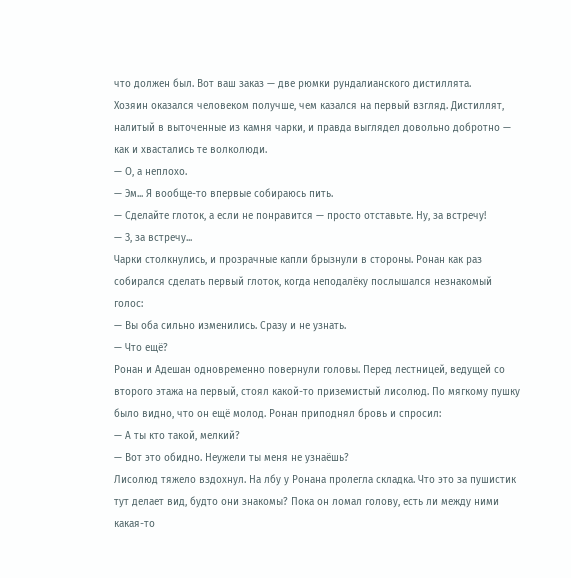что должен был. Вот ваш заказ — две рюмки рундалианского дистиллята.
Хозяин оказался человеком получше, чем казался на первый взгляд. Дистиллят, налитый в выточенные из камня чарки, и правда выглядел довольно добротно — как и хвастались те волколюди.
— О, а неплохо.
— Эм... Я вообще-то впервые собираюсь пить.
— Сделайте глоток, а если не понравится — просто отставьте. Ну, за встречу!
— З, за встречу...
Чарки столкнулись, и прозрачные капли брызнули в стороны. Ронан как раз собирался сделать первый глоток, когда неподалёку послышался незнакомый голос:
— Вы оба сильно изменились. Сразу и не узнать.
— Что ещё?
Ронан и Адешан одновременно повернули головы. Перед лестницей, ведущей со второго этажа на первый, стоял какой-то приземистый лисолюд. По мягкому пушку было видно, что он ещё молод. Ронан приподнял бровь и спросил:
— А ты кто такой, мелкий?
— Вот это обидно. Неужели ты меня не узнаёшь?
Лисолюд тяжело вздохнул. На лбу у Ронана пролегла складка. Что это за пушистик тут делает вид, будто они знакомы? Пока он ломал голову, есть ли между ними какая-то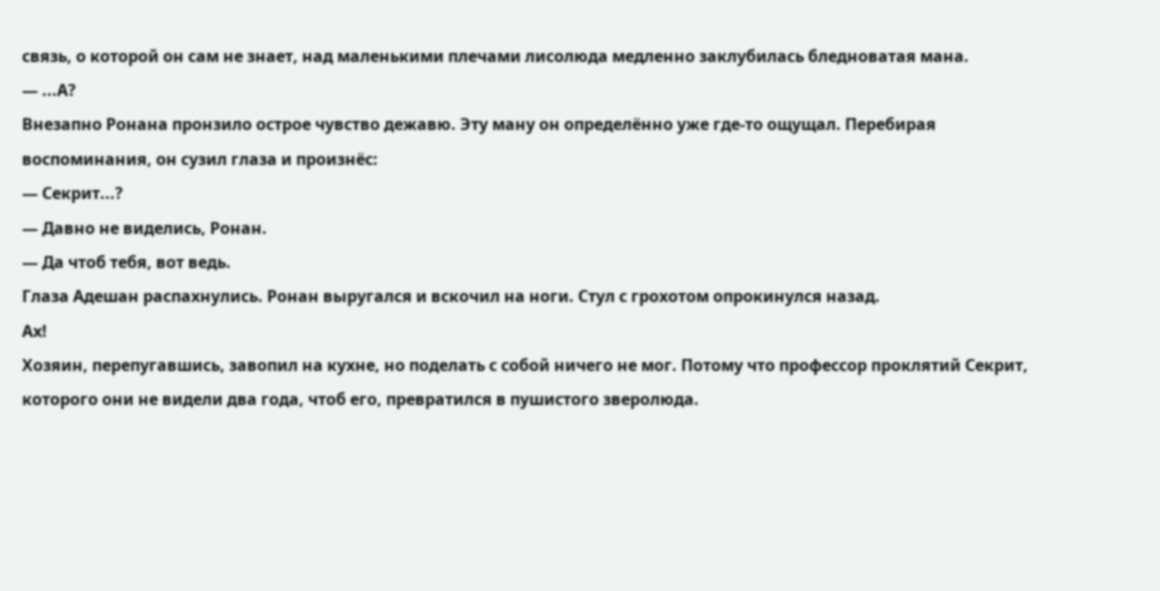связь, о которой он сам не знает, над маленькими плечами лисолюда медленно заклубилась бледноватая мана.
— ...А?
Внезапно Ронана пронзило острое чувство дежавю. Эту ману он определённо уже где-то ощущал. Перебирая воспоминания, он сузил глаза и произнёс:
— Секрит...?
— Давно не виделись, Ронан.
— Да чтоб тебя, вот ведь.
Глаза Адешан распахнулись. Ронан выругался и вскочил на ноги. Стул с грохотом опрокинулся назад.
Ах!
Хозяин, перепугавшись, завопил на кухне, но поделать с собой ничего не мог. Потому что профессор проклятий Секрит, которого они не видели два года, чтоб его, превратился в пушистого зверолюда.